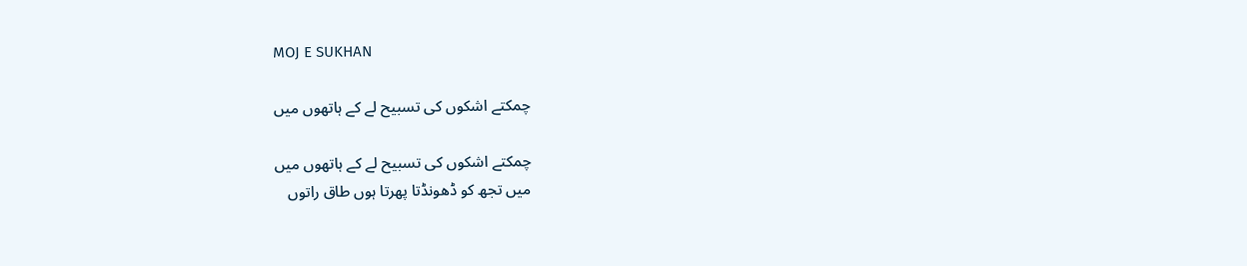MOJ E SUKHAN

چمکتے اشکوں کی تسبیح لے کے ہاتھوں میں

چمکتے اشکوں کی تسبیح لے کے ہاتھوں میں
میں تجھ کو ڈھونڈتا پھرتا ہوں طاق راتوں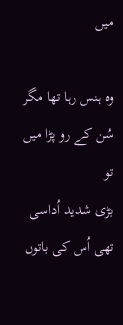میں

وہ ہنس رہا تھا مگر سُن کے رو پڑا میں تو
بڑی شدید اُداسی تھی اُس کی باتوں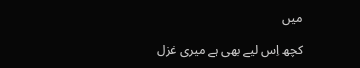میں

کچھ اِس لیے بھی ہے میری غزل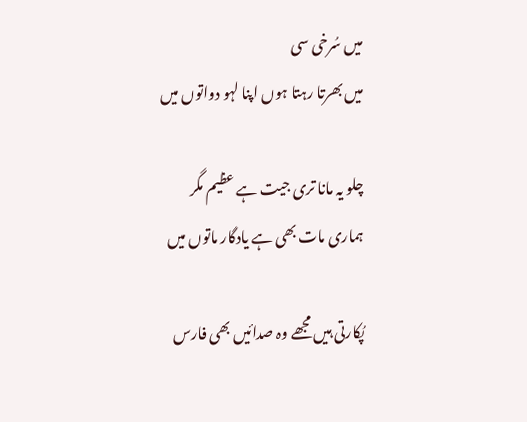میں سُرخی سی
میں بھرتا رہتا ہوں اپنا لہو دواتوں میں

چلو یہ مانا تری جیت ہے عظیم مگر
ہماری مات بھی ہے یادگار ماتوں میں

پُکارتی ہیں مجھے وہ صدائیں بھی فارس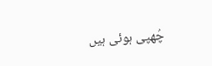چُھپی ہوئی ہیں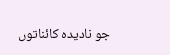جو نادیدہ کائناتوں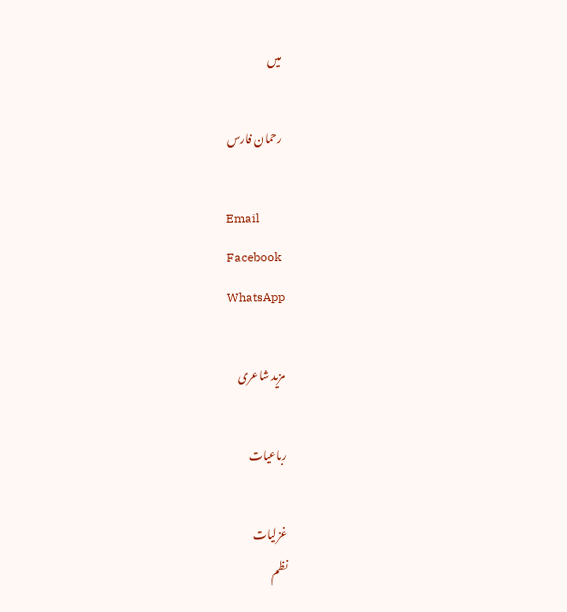میں

رحمان فارس

Email
Facebook
WhatsApp

مزید شاعری

رباعیات

غزلیات
نظم